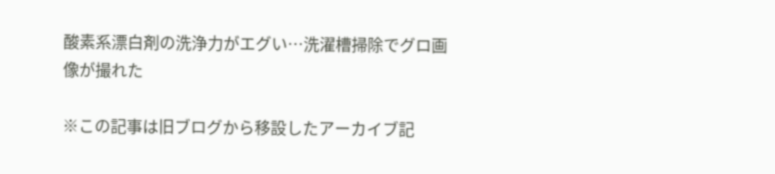酸素系漂白剤の洗浄力がエグい…洗濯槽掃除でグロ画像が撮れた

※この記事は旧ブログから移設したアーカイブ記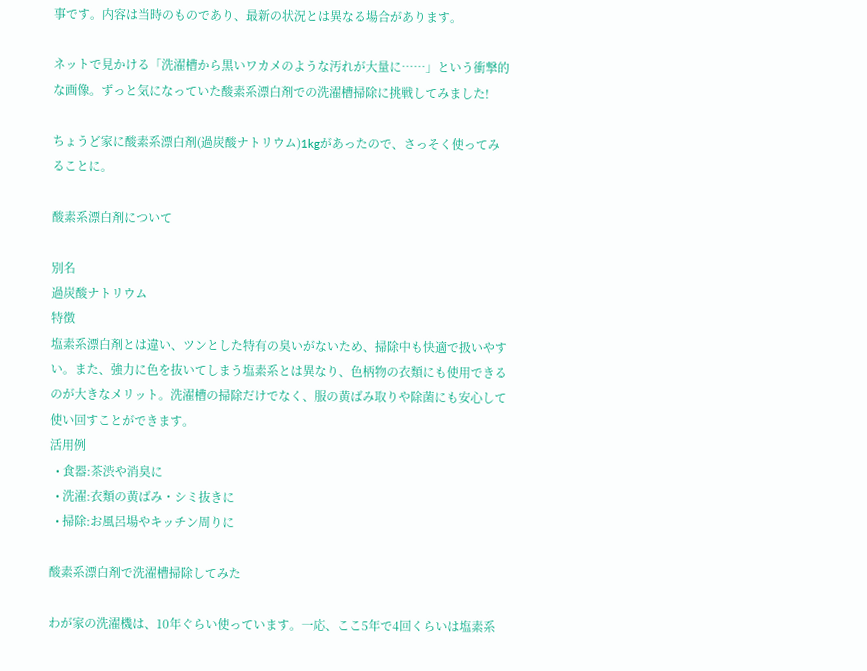事です。内容は当時のものであり、最新の状況とは異なる場合があります。

ネットで見かける「洗濯槽から黒いワカメのような汚れが大量に……」という衝撃的な画像。ずっと気になっていた酸素系漂白剤での洗濯槽掃除に挑戦してみました!

ちょうど家に酸素系漂白剤(過炭酸ナトリウム)1kgがあったので、さっそく使ってみることに。

酸素系漂白剤について

別名
過炭酸ナトリウム
特徴
塩素系漂白剤とは違い、ツンとした特有の臭いがないため、掃除中も快適で扱いやすい。また、強力に色を抜いてしまう塩素系とは異なり、色柄物の衣類にも使用できるのが大きなメリット。洗濯槽の掃除だけでなく、服の黄ばみ取りや除菌にも安心して使い回すことができます。
活用例
  • 食器:茶渋や消臭に
  • 洗濯:衣類の黄ばみ・シミ抜きに
  • 掃除:お風呂場やキッチン周りに

酸素系漂白剤で洗濯槽掃除してみた

わが家の洗濯機は、10年ぐらい使っています。一応、ここ5年で4回くらいは塩素系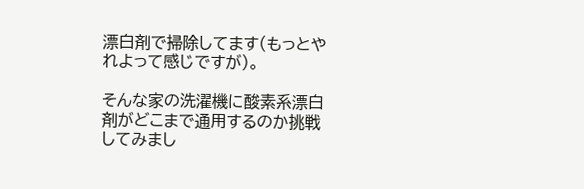漂白剤で掃除してます(もっとやれよって感じですが)。

そんな家の洗濯機に酸素系漂白剤がどこまで通用するのか挑戦してみまし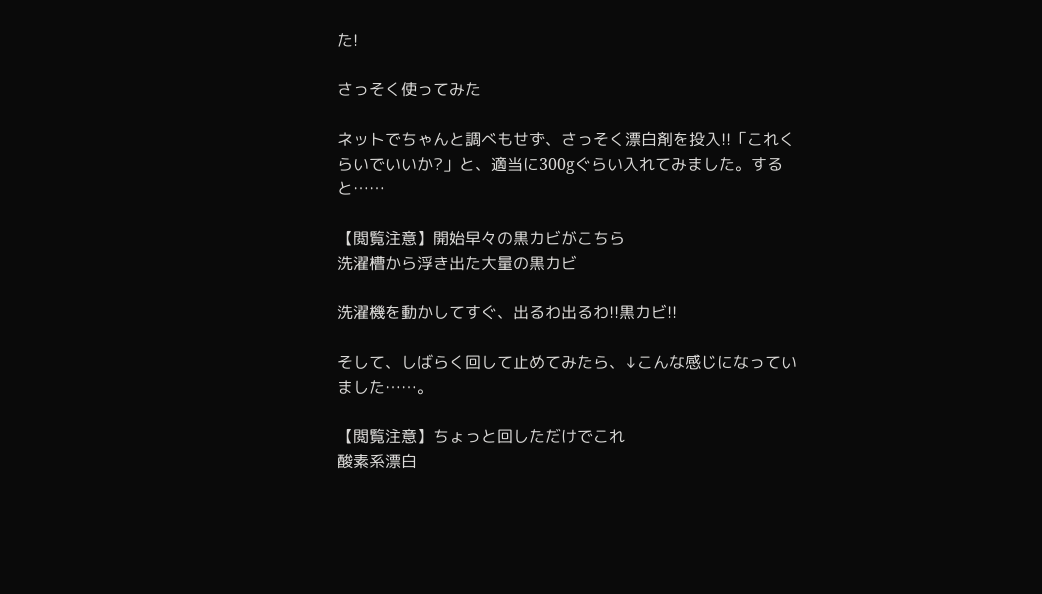た!

さっそく使ってみた

ネットでちゃんと調べもせず、さっそく漂白剤を投入!!「これくらいでいいか?」と、適当に300gぐらい入れてみました。すると……

【閲覧注意】開始早々の黒カビがこちら
洗濯槽から浮き出た大量の黒カビ

洗濯機を動かしてすぐ、出るわ出るわ!!黒カビ!!

そして、しばらく回して止めてみたら、↓こんな感じになっていました……。

【閲覧注意】ちょっと回しただけでこれ
酸素系漂白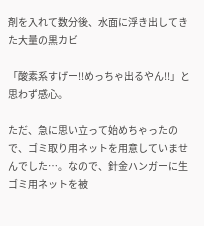剤を入れて数分後、水面に浮き出してきた大量の黒カビ

「酸素系すげー!!めっちゃ出るやん!!」と思わず感心。

ただ、急に思い立って始めちゃったので、ゴミ取り用ネットを用意していませんでした…。なので、針金ハンガーに生ゴミ用ネットを被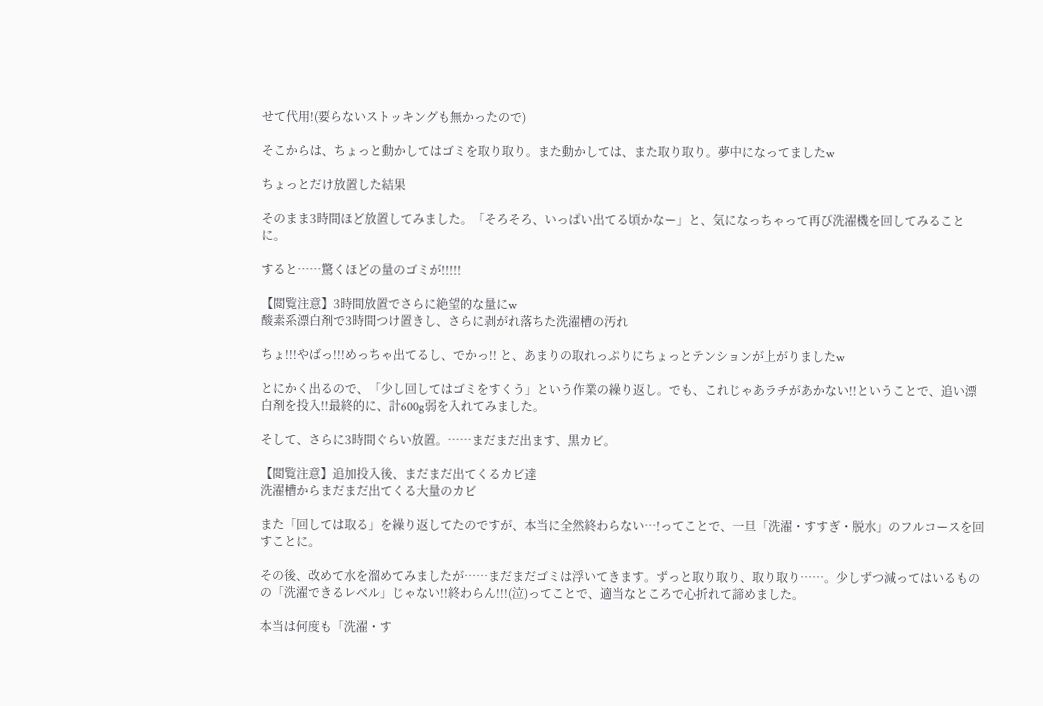せて代用!(要らないストッキングも無かったので)

そこからは、ちょっと動かしてはゴミを取り取り。また動かしては、また取り取り。夢中になってましたw

ちょっとだけ放置した結果

そのまま3時間ほど放置してみました。「そろそろ、いっぱい出てる頃かなー」と、気になっちゃって再び洗濯機を回してみることに。

すると……驚くほどの量のゴミが!!!!!

【閲覧注意】3時間放置でさらに絶望的な量にw
酸素系漂白剤で3時間つけ置きし、さらに剥がれ落ちた洗濯槽の汚れ

ちょ!!!やばっ!!!めっちゃ出てるし、でかっ!! と、あまりの取れっぷりにちょっとテンションが上がりましたw

とにかく出るので、「少し回してはゴミをすくう」という作業の繰り返し。でも、これじゃあラチがあかない!!ということで、追い漂白剤を投入!!最終的に、計600g弱を入れてみました。

そして、さらに3時間ぐらい放置。……まだまだ出ます、黒カビ。

【閲覧注意】追加投入後、まだまだ出てくるカビ達
洗濯槽からまだまだ出てくる大量のカビ

また「回しては取る」を繰り返してたのですが、本当に全然終わらない…!ってことで、一旦「洗濯・すすぎ・脱水」のフルコースを回すことに。

その後、改めて水を溜めてみましたが……まだまだゴミは浮いてきます。ずっと取り取り、取り取り……。少しずつ減ってはいるものの「洗濯できるレベル」じゃない!!終わらん!!!(泣)ってことで、適当なところで心折れて諦めました。

本当は何度も「洗濯・す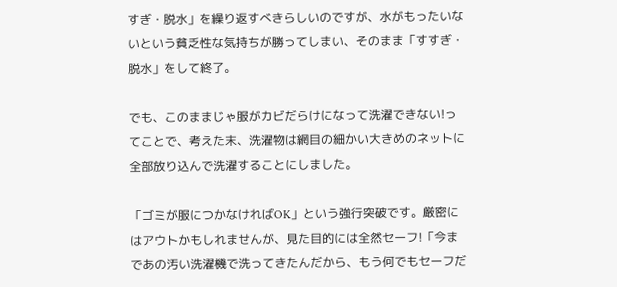すぎ・脱水」を繰り返すべきらしいのですが、水がもったいないという貧乏性な気持ちが勝ってしまい、そのまま「すすぎ・脱水」をして終了。

でも、このままじゃ服がカビだらけになって洗濯できない!ってことで、考えた末、洗濯物は網目の細かい大きめのネットに全部放り込んで洗濯することにしました。

「ゴミが服につかなければOK」という強行突破です。厳密にはアウトかもしれませんが、見た目的には全然セーフ!「今まであの汚い洗濯機で洗ってきたんだから、もう何でもセーフだ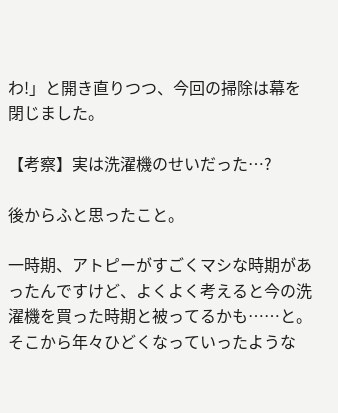わ!」と開き直りつつ、今回の掃除は幕を閉じました。

【考察】実は洗濯機のせいだった…?

後からふと思ったこと。

一時期、アトピーがすごくマシな時期があったんですけど、よくよく考えると今の洗濯機を買った時期と被ってるかも……と。 そこから年々ひどくなっていったような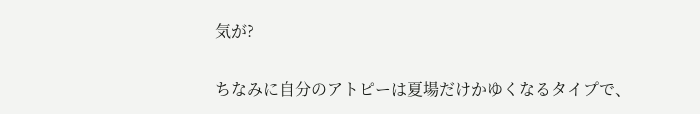気が?

ちなみに自分のアトピーは夏場だけかゆくなるタイプで、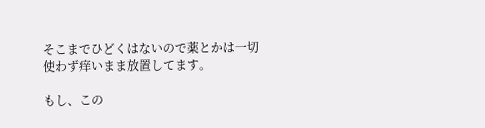そこまでひどくはないので薬とかは一切使わず痒いまま放置してます。

もし、この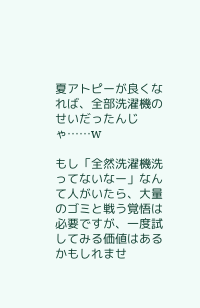夏アトピーが良くなれば、全部洗濯機のせいだったんじゃ……w

もし「全然洗濯機洗ってないなー」なんて人がいたら、大量のゴミと戦う覚悟は必要ですが、一度試してみる価値はあるかもしれませ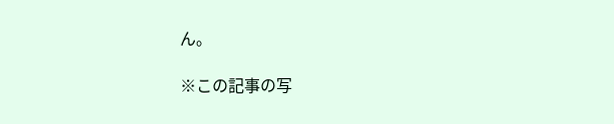ん。

※この記事の写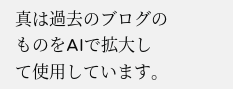真は過去のブログのものをAIで拡大して使用しています。